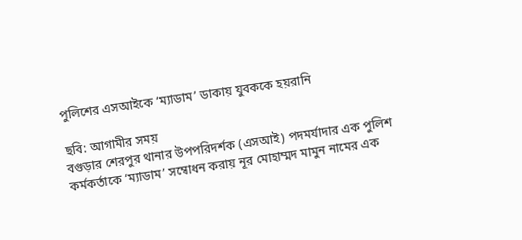পুলিশের এসআইকে ‘ম্যাডাম’ ডাকায় যুবককে হয়রানি

ছবি: আগামীর সময়
বগুড়ার শেরপুর থানার উপপরিদর্শক (এসআই) পদমর্যাদার এক পুলিশ কর্মকর্তাকে ‘ম্যাডাম’ সম্বোধন করায় নূর মোহাম্মদ মামুন নামের এক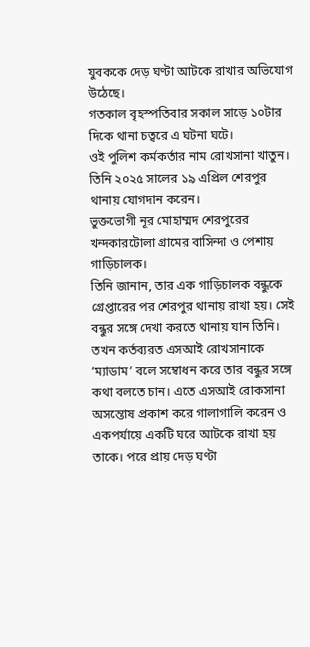যুবককে দেড় ঘণ্টা আটকে রাখার অভিযোগ উঠেছে।
গতকাল বৃহস্পতিবার সকাল সাড়ে ১০টার দিকে থানা চত্বরে এ ঘটনা ঘটে।
ওই পুলিশ কর্মকর্তার নাম রোখসানা খাতুন। তিনি ২০২৫ সালের ১৯ এপ্রিল শেরপুর থানায় যোগদান করেন।
ভুক্তভোগী নূর মোহাম্মদ শেরপুরের খন্দকারটোলা গ্রামের বাসিন্দা ও পেশায় গাড়িচালক।
তিনি জানান, তার এক গাড়িচালক বন্ধুকে গ্রেপ্তারের পর শেরপুর থানায় রাখা হয়। সেই বন্ধুর সঙ্গে দেখা করতে থানায় যান তিনি। তখন কর্তব্যরত এসআই রোখসানাকে ‘ম্যাডাম’ বলে সম্বোধন করে তার বন্ধুর সঙ্গে কথা বলতে চান। এতে এসআই রোকসানা অসন্তোষ প্রকাশ করে গালাগালি করেন ও একপর্যায়ে একটি ঘরে আটকে রাখা হয় তাকে। পরে প্রায় দেড় ঘণ্টা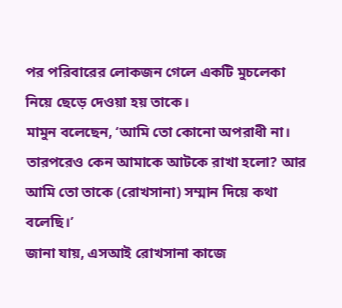পর পরিবারের লোকজন গেলে একটি মুচলেকা নিয়ে ছেড়ে দেওয়া হয় তাকে।
মামুন বলেছেন, ‘আমি তো কোনো অপরাধী না। তারপরেও কেন আমাকে আটকে রাখা হলো? আর আমি তো তাকে (রোখসানা) সম্মান দিয়ে কথা বলেছি।’
জানা যায়, এসআই রোখসানা কাজে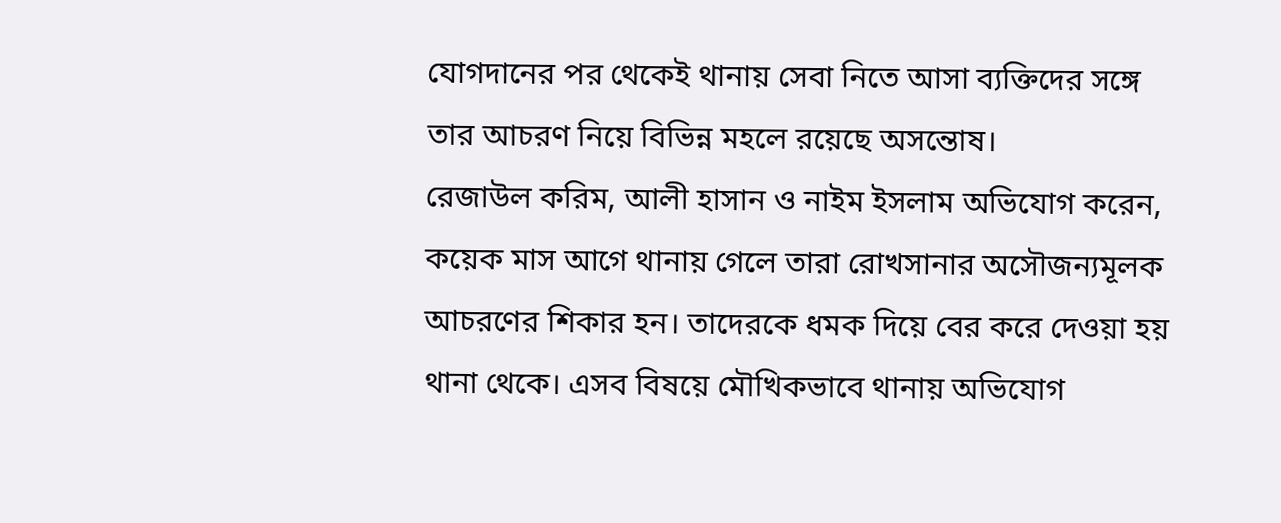যোগদানের পর থেকেই থানায় সেবা নিতে আসা ব্যক্তিদের সঙ্গে তার আচরণ নিয়ে বিভিন্ন মহলে রয়েছে অসন্তোষ।
রেজাউল করিম, আলী হাসান ও নাইম ইসলাম অভিযোগ করেন, কয়েক মাস আগে থানায় গেলে তারা রোখসানার অসৌজন্যমূলক আচরণের শিকার হন। তাদেরকে ধমক দিয়ে বের করে দেওয়া হয় থানা থেকে। এসব বিষয়ে মৌখিকভাবে থানায় অভিযোগ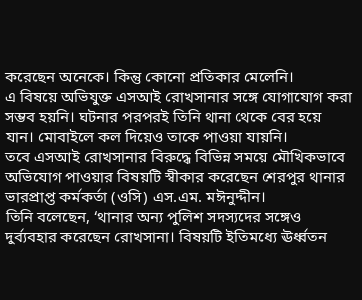করেছেন অনেকে। কিন্তু কোনো প্রতিকার মেলেনি।
এ বিষয়ে অভিযুক্ত এসআই রোখসানার সঙ্গে যোগাযোগ করা সম্ভব হয়নি। ঘটনার পরপরই তিনি থানা থেকে বের হয়ে যান। মোবাইলে কল দিয়েও তাকে পাওয়া যায়নি।
তবে এসআই রোখসানার বিরুদ্ধে বিভিন্ন সময়ে মৌখিকভাবে অভিযোগ পাওয়ার বিষয়টি স্বীকার করেছেন শেরপুর থানার ভারপ্রাপ্ত কর্মকর্তা (ওসি) এস.এম. মঈনুদ্দীন।
তিনি বলেছেন, ‘থানার অন্য পুলিশ সদস্যদের সঙ্গেও দুর্ব্যবহার করেছেন রোখসানা। বিষয়টি ইতিমধ্যে ঊর্ধ্বতন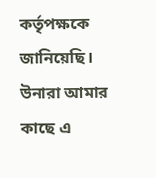কর্তৃপক্ষকে জানিয়েছি। উনারা আমার কাছে এ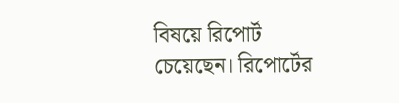বিষয়ে রিপোর্ট চেয়েছেন। রিপোর্টের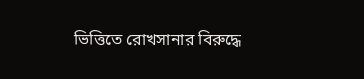ভিত্তিতে রোখসানার বিরুদ্ধে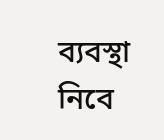ব্যবস্থা নিবে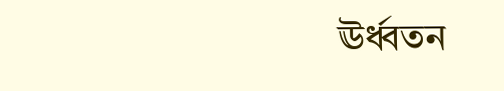ঊর্ধ্বতন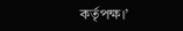কর্তৃপক্ষ।’